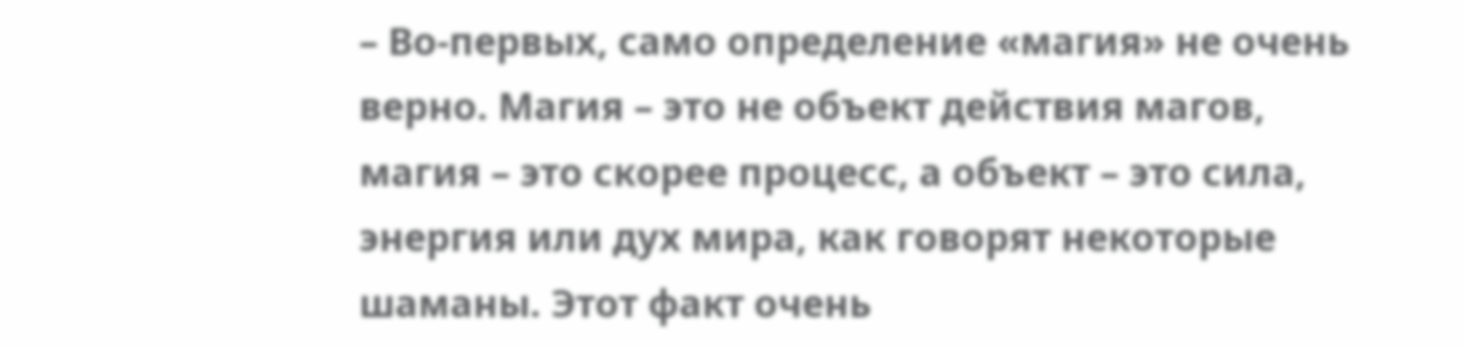– Во-первых, само определение «магия» не очень верно. Магия – это не объект действия магов, магия – это скорее процесс, а объект – это сила, энергия или дух мира, как говорят некоторые шаманы. Этот факт очень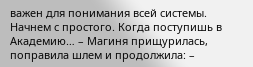важен для понимания всей системы. Начнем с простого. Когда поступишь в Академию… – Магиня прищурилась, поправила шлем и продолжила: –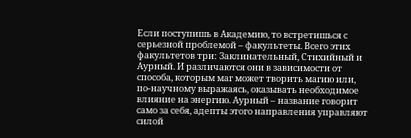Если поступишь в Академию, то встретишься с серьезной проблемой – факультеты. Всего этих факультетов три: Заклинательный, Стихийный и Аурный. И различаются они в зависимости от способа, которым маг может творить магию или, по-научному выражаясь, оказывать необходимое влияние на энергию. Аурный – название говорит само за себя, адепты этого направления управляют силой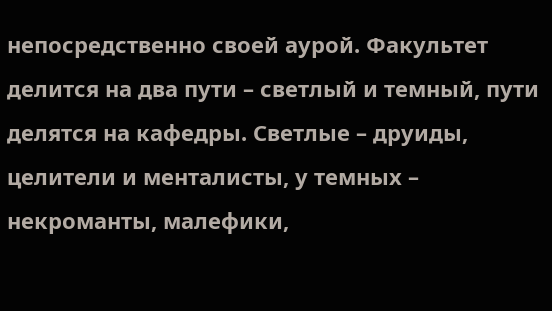непосредственно своей аурой. Факультет делится на два пути – светлый и темный, пути делятся на кафедры. Светлые – друиды, целители и менталисты, у темных – некроманты, малефики,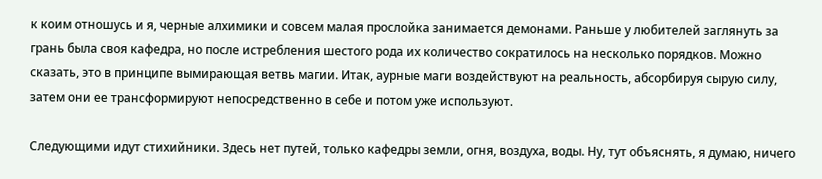к коим отношусь и я, черные алхимики и совсем малая прослойка занимается демонами. Раньше у любителей заглянуть за грань была своя кафедра, но после истребления шестого рода их количество сократилось на несколько порядков. Можно сказать, это в принципе вымирающая ветвь магии. Итак, аурные маги воздействуют на реальность, абсорбируя сырую силу, затем они ее трансформируют непосредственно в себе и потом уже используют.

Следующими идут стихийники. Здесь нет путей, только кафедры земли, огня, воздуха, воды. Ну, тут объяснять, я думаю, ничего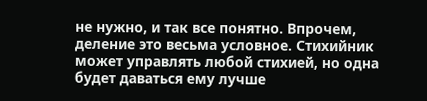не нужно, и так все понятно. Впрочем, деление это весьма условное. Стихийник может управлять любой стихией, но одна будет даваться ему лучше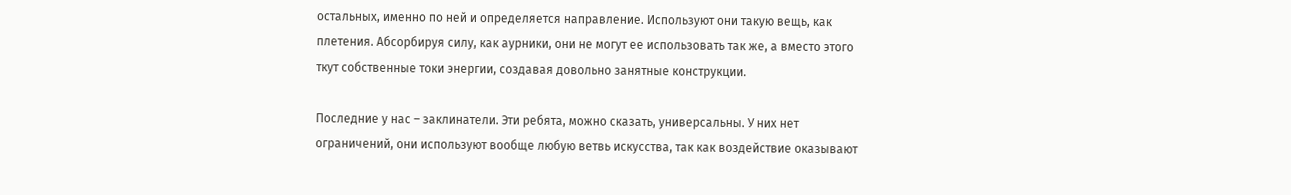остальных, именно по ней и определяется направление. Используют они такую вещь, как плетения. Абсорбируя силу, как аурники, они не могут ее использовать так же, а вместо этого ткут собственные токи энергии, создавая довольно занятные конструкции.

Последние у нас – заклинатели. Эти ребята, можно сказать, универсальны. У них нет ограничений, они используют вообще любую ветвь искусства, так как воздействие оказывают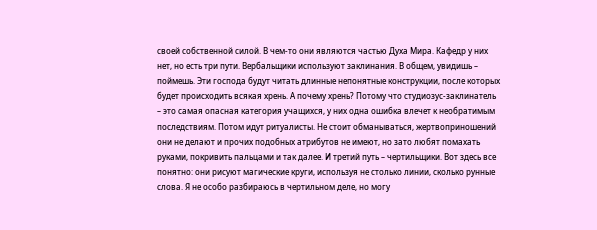своей собственной силой. В чем-то они являются частью Духа Мира. Кафедр у них нет, но есть три пути. Вербальщики используют заклинания. В общем, увидишь – поймешь. Эти господа будут читать длинные непонятные конструкции, после которых будет происходить всякая хрень. А почему хрень? Потому что студиозус-заклинатель – это самая опасная категория учащихся, у них одна ошибка влечет к необратимым последствиям. Потом идут ритуалисты. Не стоит обманываться, жертвоприношений они не делают и прочих подобных атрибутов не имеют, но зато любят помахать руками, покривить пальцами и так далее. И третий путь – чертильщики. Вот здесь все понятно: они рисуют магические круги, используя не столько линии, сколько рунные слова. Я не особо разбираюсь в чертильном деле, но могу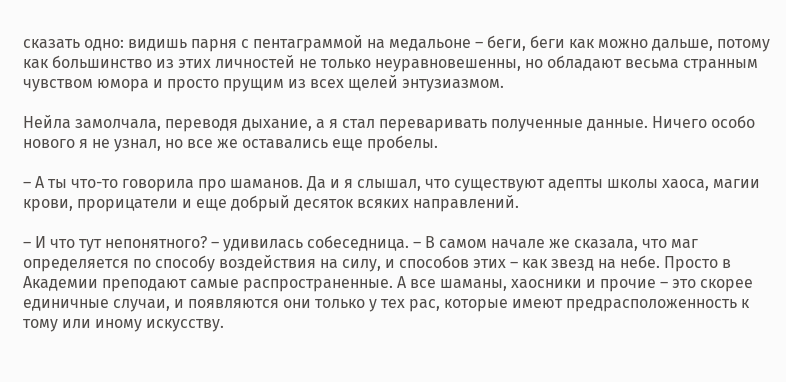сказать одно: видишь парня с пентаграммой на медальоне – беги, беги как можно дальше, потому как большинство из этих личностей не только неуравновешенны, но обладают весьма странным чувством юмора и просто прущим из всех щелей энтузиазмом.

Нейла замолчала, переводя дыхание, а я стал переваривать полученные данные. Ничего особо нового я не узнал, но все же оставались еще пробелы.

– А ты что-то говорила про шаманов. Да и я слышал, что существуют адепты школы хаоса, магии крови, прорицатели и еще добрый десяток всяких направлений.

– И что тут непонятного? – удивилась собеседница. – В самом начале же сказала, что маг определяется по способу воздействия на силу, и способов этих – как звезд на небе. Просто в Академии преподают самые распространенные. А все шаманы, хаосники и прочие – это скорее единичные случаи, и появляются они только у тех рас, которые имеют предрасположенность к тому или иному искусству.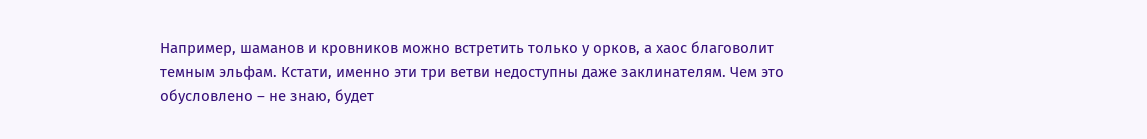Например, шаманов и кровников можно встретить только у орков, а хаос благоволит темным эльфам. Кстати, именно эти три ветви недоступны даже заклинателям. Чем это обусловлено – не знаю, будет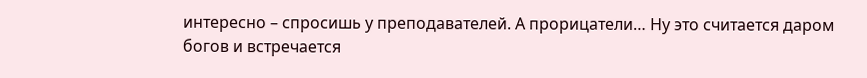интересно – спросишь у преподавателей. А прорицатели… Ну это считается даром богов и встречается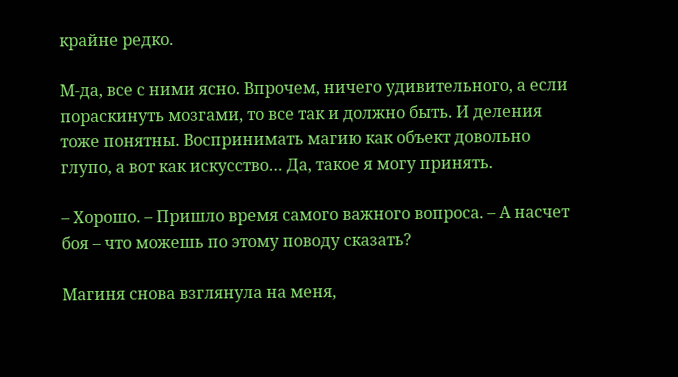крайне редко.

М-да, все с ними ясно. Впрочем, ничего удивительного, а если пораскинуть мозгами, то все так и должно быть. И деления тоже понятны. Воспринимать магию как объект довольно глупо, а вот как искусство… Да, такое я могу принять.

– Хорошо. – Пришло время самого важного вопроса. – А насчет боя – что можешь по этому поводу сказать?

Магиня снова взглянула на меня,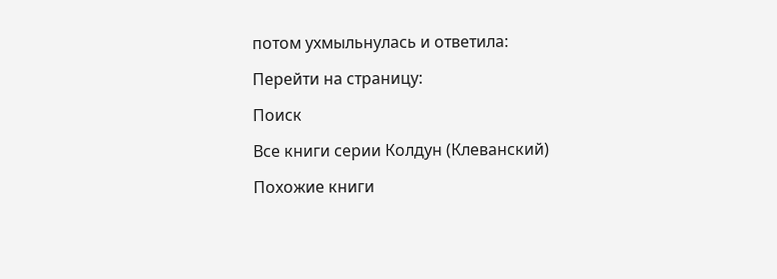потом ухмыльнулась и ответила:

Перейти на страницу:

Поиск

Все книги серии Колдун (Клеванский)

Похожие книги